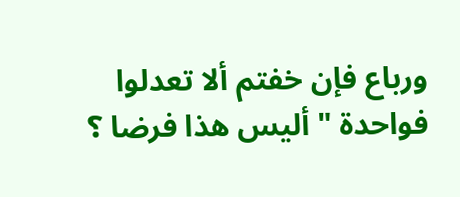ورباع فإن خفتم ألا تعدلوا فواحدة " أليس هذا فرضا ؟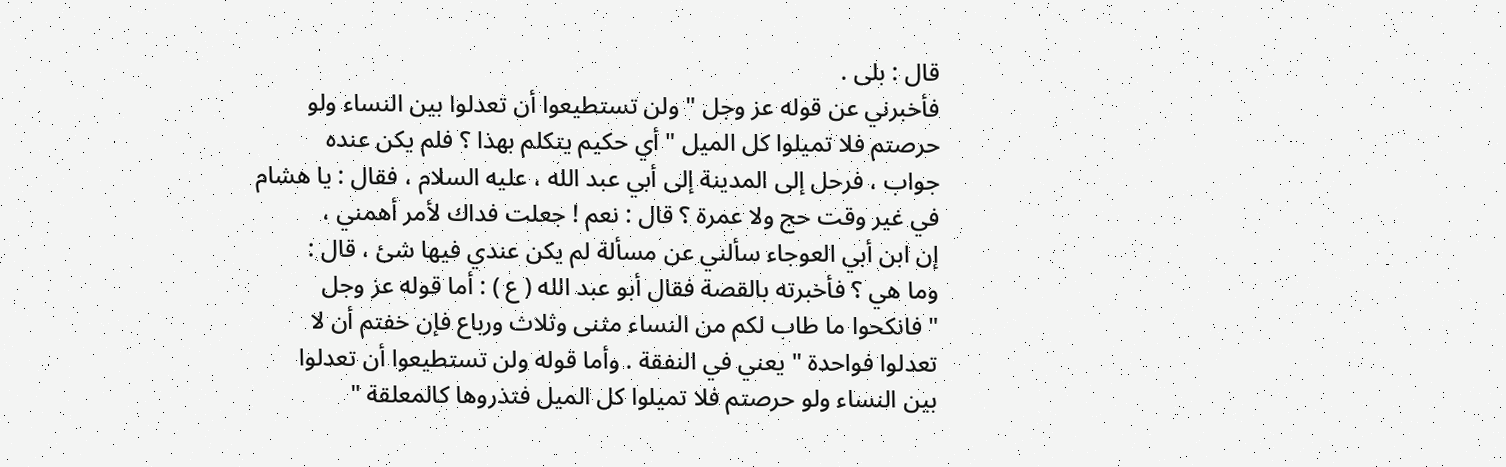قال : بلى .
فأخبرني عن قوله عز وجل " ولن تستطيعوا أن تعدلوا بين النساء ولو
حرصتم فلا تميلوا كل الميل " أي حكيم يتكلم بهذا ؟ فلم يكن عنده
جواب ، فرحل إلى المدينة إلى أبي عبد الله ، عليه السلام ، فقال : يا هشام
في غير وقت حج ولا عمرة ؟ قال : نعم ! جعلت فداك لأمر أهمني ،
إن ابن أبي العوجاء سألني عن مسألة لم يكن عندي فيها شئ ، قال :
وما هي ؟ فأخبرته بالقصة فقال أبو عبد الله ( ع ) : أما قوله عز وجل
" فانكحوا ما طاب لكم من النساء مثنى وثلاث ورباع فإن خفتم أن لا
تعدلوا فواحدة " يعني في النفقة . وأما قوله ولن تستطيعوا أن تعدلوا
بين النساء ولو حرصتم فلا تميلوا كل الميل فتذروها كالمعلقة "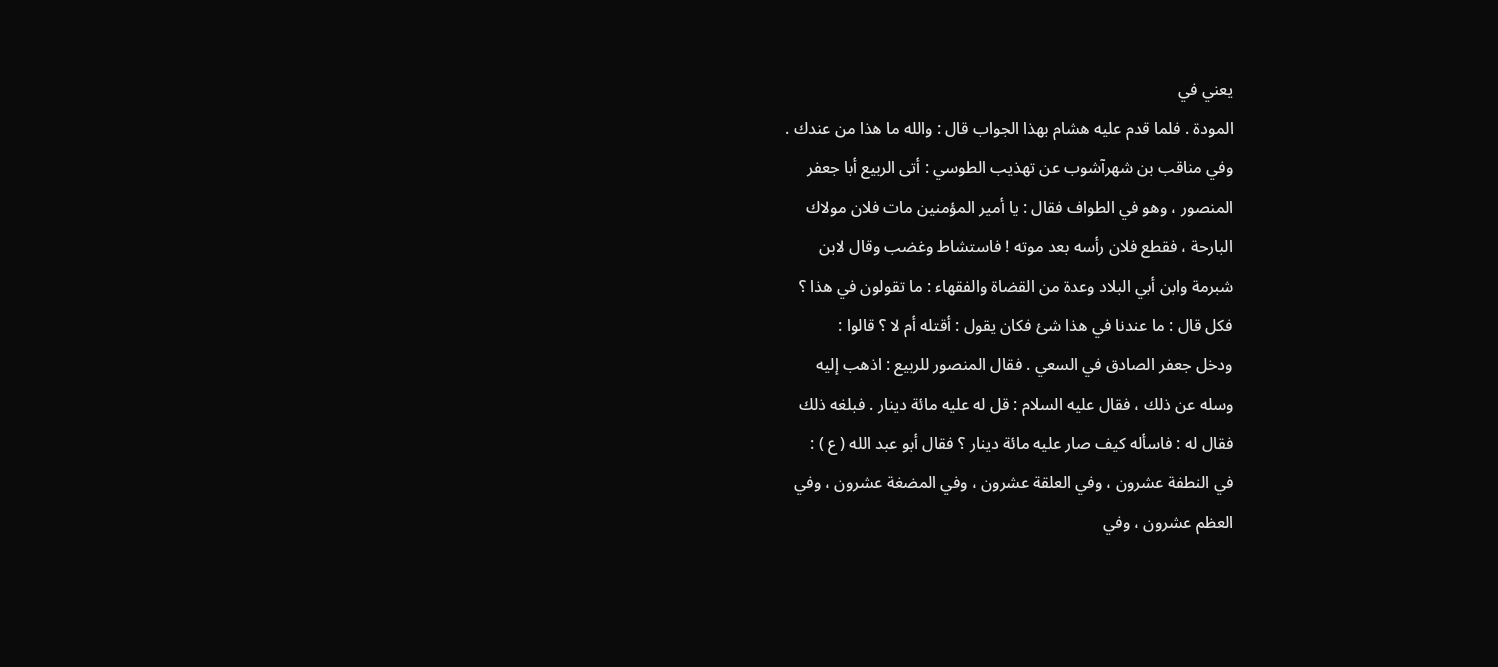يعني في
المودة . فلما قدم عليه هشام بهذا الجواب قال : والله ما هذا من عندك .
وفي مناقب بن شهرآشوب عن تهذيب الطوسي : أتى الربيع أبا جعفر
المنصور ، وهو في الطواف فقال : يا أمير المؤمنين مات فلان مولاك
البارحة ، فقطع فلان رأسه بعد موته ! فاستشاط وغضب وقال لابن
شبرمة وابن أبي البلاد وعدة من القضاة والفقهاء : ما تقولون في هذا ؟
فكل قال : ما عندنا في هذا شئ فكان يقول : أقتله أم لا ؟ قالوا :
ودخل جعفر الصادق في السعي . فقال المنصور للربيع : اذهب إليه
وسله عن ذلك ، فقال عليه السلام : قل له عليه مائة دينار . فبلغه ذلك
فقال له : فاسأله كيف صار عليه مائة دينار ؟ فقال أبو عبد الله ( ع ) :
في النطفة عشرون ، وفي العلقة عشرون ، وفي المضغة عشرون ، وفي
العظم عشرون ، وفي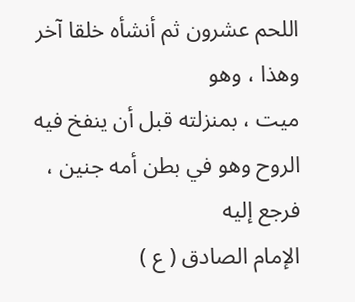اللحم عشرون ثم أنشأه خلقا آخر وهذا ، وهو
ميت ، بمنزلته قبل أن ينفخ فيه الروح وهو في بطن أمه جنين ، فرجع إليه
الإمام الصادق ( ع )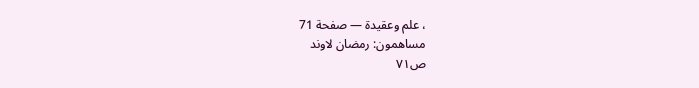، علم وعقيدة — صفحة 71
مساهمون: رمضان لاوند
ص٧١